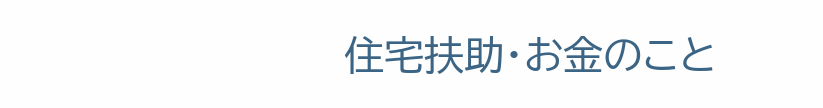住宅扶助・お金のこと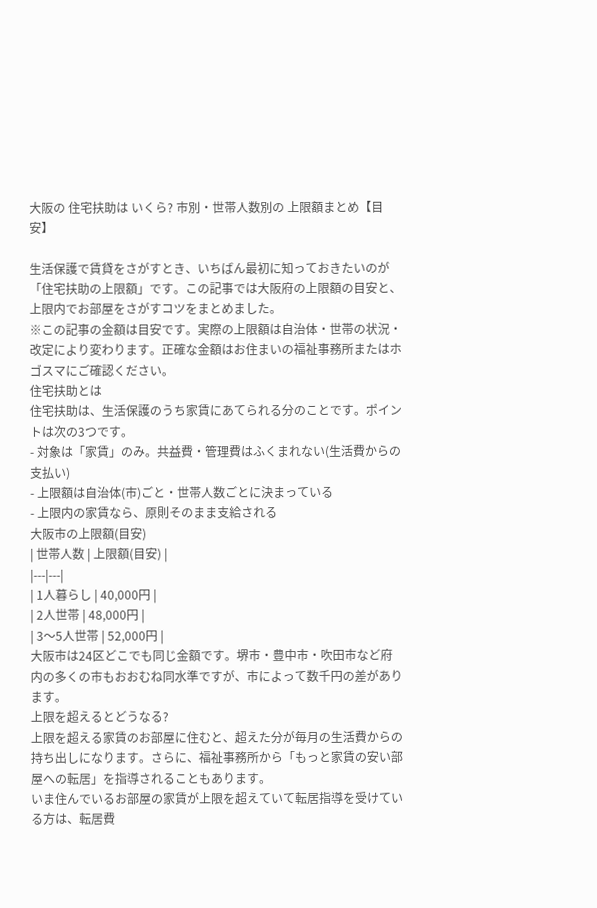大阪の 住宅扶助は いくら? 市別・世帯人数別の 上限額まとめ【目安】

生活保護で賃貸をさがすとき、いちばん最初に知っておきたいのが「住宅扶助の上限額」です。この記事では大阪府の上限額の目安と、上限内でお部屋をさがすコツをまとめました。
※この記事の金額は目安です。実際の上限額は自治体・世帯の状況・改定により変わります。正確な金額はお住まいの福祉事務所またはホゴスマにご確認ください。
住宅扶助とは
住宅扶助は、生活保護のうち家賃にあてられる分のことです。ポイントは次の3つです。
- 対象は「家賃」のみ。共益費・管理費はふくまれない(生活費からの支払い)
- 上限額は自治体(市)ごと・世帯人数ごとに決まっている
- 上限内の家賃なら、原則そのまま支給される
大阪市の上限額(目安)
| 世帯人数 | 上限額(目安) |
|---|---|
| 1人暮らし | 40,000円 |
| 2人世帯 | 48,000円 |
| 3〜5人世帯 | 52,000円 |
大阪市は24区どこでも同じ金額です。堺市・豊中市・吹田市など府内の多くの市もおおむね同水準ですが、市によって数千円の差があります。
上限を超えるとどうなる?
上限を超える家賃のお部屋に住むと、超えた分が毎月の生活費からの持ち出しになります。さらに、福祉事務所から「もっと家賃の安い部屋への転居」を指導されることもあります。
いま住んでいるお部屋の家賃が上限を超えていて転居指導を受けている方は、転居費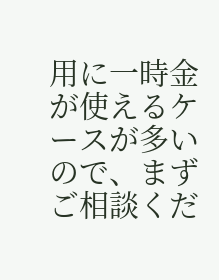用に一時金が使えるケースが多いので、まずご相談くだ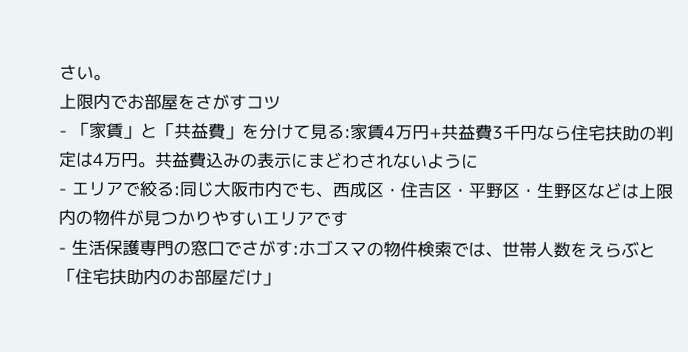さい。
上限内でお部屋をさがすコツ
- 「家賃」と「共益費」を分けて見る:家賃4万円+共益費3千円なら住宅扶助の判定は4万円。共益費込みの表示にまどわされないように
- エリアで絞る:同じ大阪市内でも、西成区・住吉区・平野区・生野区などは上限内の物件が見つかりやすいエリアです
- 生活保護専門の窓口でさがす:ホゴスマの物件検索では、世帯人数をえらぶと「住宅扶助内のお部屋だけ」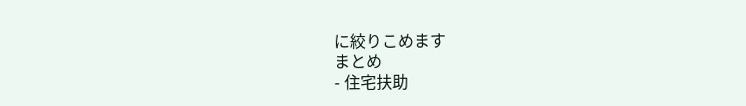に絞りこめます
まとめ
- 住宅扶助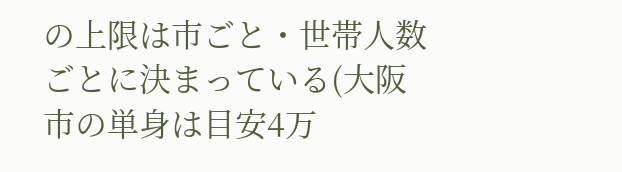の上限は市ごと・世帯人数ごとに決まっている(大阪市の単身は目安4万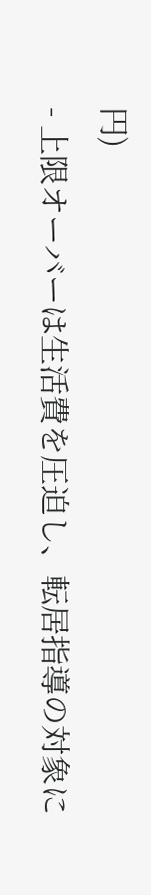円)
- 上限オーバーは生活費を圧迫し、転居指導の対象に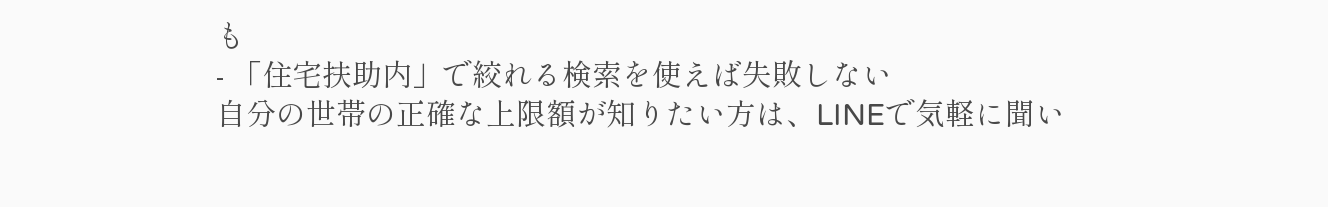も
- 「住宅扶助内」で絞れる検索を使えば失敗しない
自分の世帯の正確な上限額が知りたい方は、LINEで気軽に聞い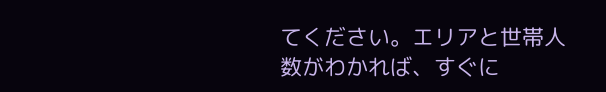てください。エリアと世帯人数がわかれば、すぐに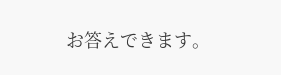お答えできます。